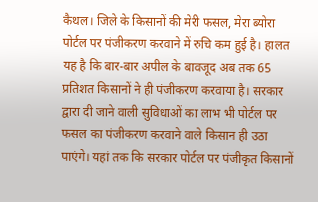कैथल। जिले के किसानों की मेरी फसल, मेरा ब्योरा पोर्टल पर पंजीकरण करवाने में रुचि कम हुई है। हालत यह है कि बार-बार अपील के बावजूद अब तक 65 प्रतिशत किसानों ने ही पंजीकरण करवाया है। सरकार द्वारा दी जाने वाली सुविधाओं का लाभ भी पोर्टल पर फसल का पंजीकरण करवाने वाले किसान ही उठा पाएंगे। यहां तक कि सरकार पोर्टल पर पंजीकृत किसानों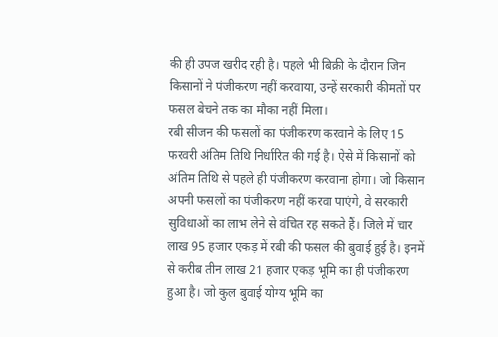की ही उपज खरीद रही है। पहले भी बिक्री के दौरान जिन किसानों ने पंजीकरण नहीं करवाया, उन्हें सरकारी कीमतों पर फसल बेचने तक का मौका नहीं मिला।
रबी सीजन की फसलों का पंजीकरण करवाने के लिए 15 फरवरी अंतिम तिथि निर्धारित की गई है। ऐसे में किसानों को अंतिम तिथि से पहले ही पंजीकरण करवाना होगा। जो किसान अपनी फसलों का पंजीकरण नहीं करवा पाएंगे, वे सरकारी सुविधाओं का लाभ लेने से वंचित रह सकते हैं। जिले में चार लाख 95 हजार एकड़ में रबी की फसल की बुवाई हुई है। इनमें से करीब तीन लाख 21 हजार एकड़ भूमि का ही पंजीकरण हुआ है। जो कुल बुवाई योग्य भूमि का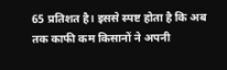65 प्रतिशत है। इससे स्पष्ट होता है कि अब तक काफी कम किसानों ने अपनी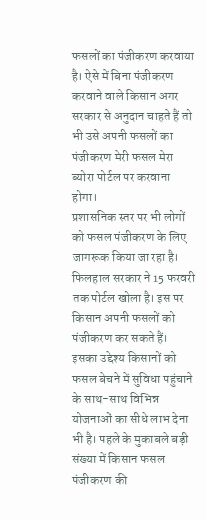फसलों का पंजीकरण करवाया है। ऐसे में बिना पंजीकरण करवाने वाले किसान अगर सरकार से अनुदान चाहते हैं तो भी उसे अपनी फसलों का पंजीकरण मेरी फसल मेरा ब्योरा पोर्टल पर करवाना होगा।
प्रशासनिक स्तर पर भी लोगों को फसल पंजीकरण के लिए जागरूक किया जा रहा है। फिलहाल सरकार ने 15 फरवरी तक पोर्टल खोला है। इस पर किसान अपनी फसलों को पंजीकरण कर सकते हैं। इसका उद्देश्य किसानों को फसल बेचने में सुविधा पहुंचाने के साथ-साथ विभिन्न योजनाओं का सीधे लाभ देना भी है। पहले के मुकाबले बड़ी संख्या में किसान फसल पंजीकरण की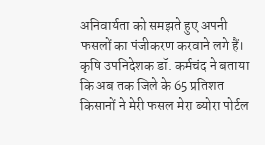अनिवार्यता को समझते हुए अपनी फसलों का पंजीकरण करवाने लगे हैं।
कृषि उपनिदेशक डॉ. कर्मचंद ने बताया कि अब तक जिले के 65 प्रतिशत किसानों ने मेरी फसल मेरा ब्योरा पोर्टल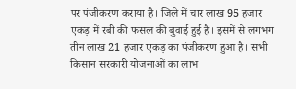पर पंजीकरण कराया है। जिले में चार लाख 95 हजार एकड़ में रबी की फसल की बुवाई हुई है। इसमें से लगभग तीन लाख 21 हजार एकड़ का पंजीकरण हुआ है। सभी किसान सरकारी योजनाओं का लाभ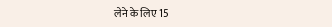लेने के लिए 15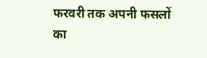फरवरी तक अपनी फसलों का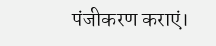पंजीकरण कराएं।